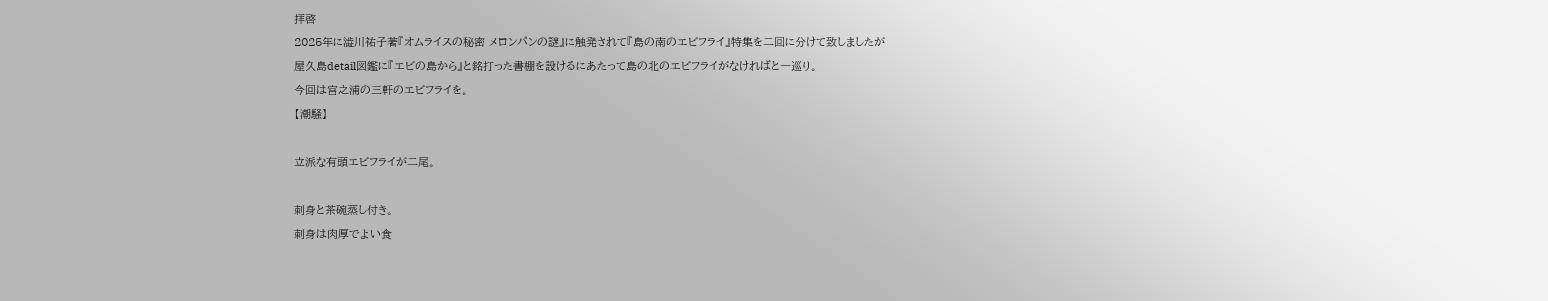拝啓
2025年に澁川祐子著『オムライスの秘密 メロンパンの謎』に触発されて『島の南のエビフライ』特集を二回に分けて致しましたが
屋久島detail図鑑に『エビの島から』と銘打った書棚を設けるにあたって島の北のエビフライがなければと一巡り。
今回は宮之浦の三軒のエビフライを。
【潮騒】

立派な有頭エビフライが二尾。

刺身と茶碗蒸し付き。
刺身は肉厚でよい食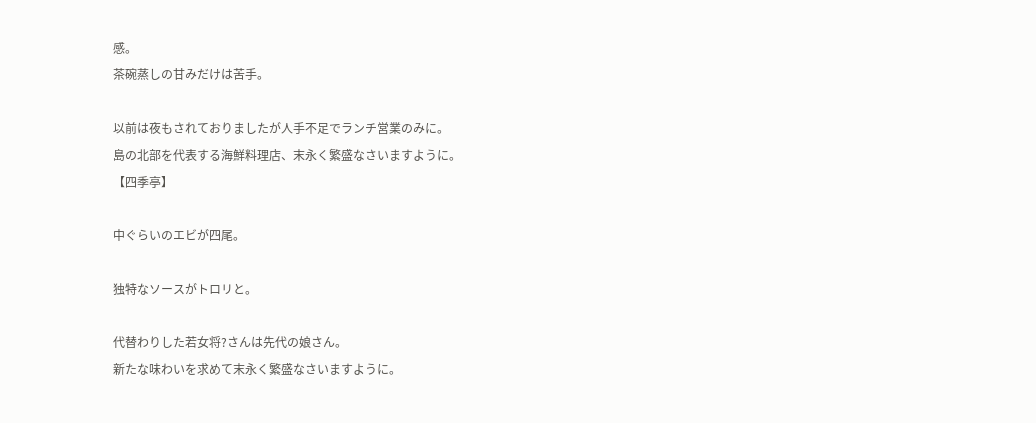感。
茶碗蒸しの甘みだけは苦手。

以前は夜もされておりましたが人手不足でランチ営業のみに。
島の北部を代表する海鮮料理店、末永く繁盛なさいますように。
【四季亭】

中ぐらいのエビが四尾。

独特なソースがトロリと。

代替わりした若女将?さんは先代の娘さん。
新たな味わいを求めて末永く繁盛なさいますように。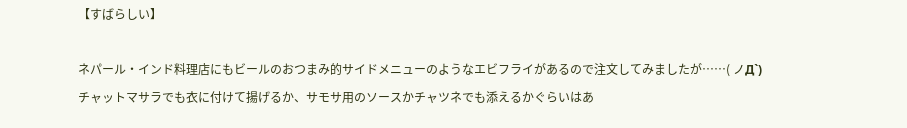【すばらしい】

ネパール・インド料理店にもビールのおつまみ的サイドメニューのようなエビフライがあるので注文してみましたが……( ノД`)
チャットマサラでも衣に付けて揚げるか、サモサ用のソースかチャツネでも添えるかぐらいはあ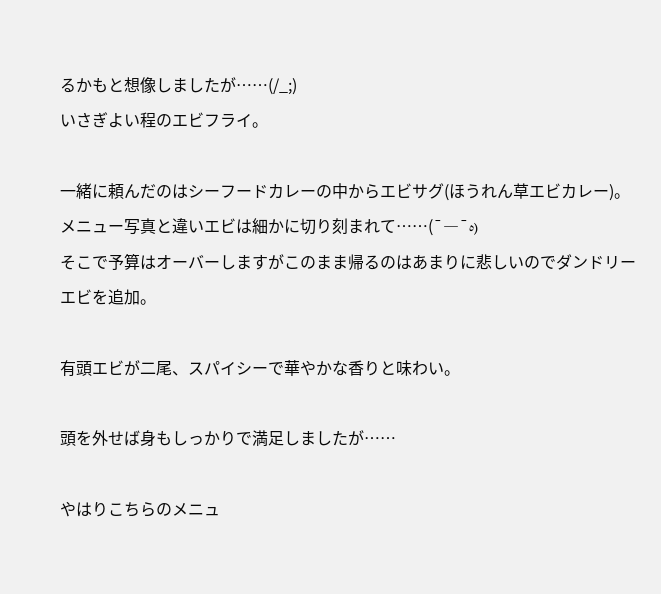るかもと想像しましたが……(/_;)
いさぎよい程のエビフライ。

一緒に頼んだのはシーフードカレーの中からエビサグ(ほうれん草エビカレー)。
メニュー写真と違いエビは細かに切り刻まれて……(¯―¯٥)
そこで予算はオーバーしますがこのまま帰るのはあまりに悲しいのでダンドリーエビを追加。

有頭エビが二尾、スパイシーで華やかな香りと味わい。

頭を外せば身もしっかりで満足しましたが……

やはりこちらのメニュ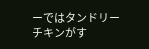ーではタンドリーチキンがす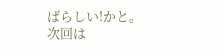ばらしい!かと。
次回は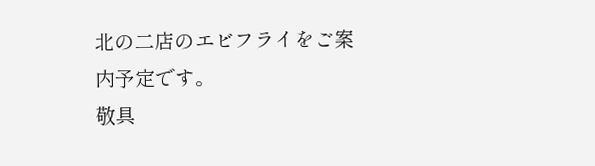北の二店のエビフライをご案内予定です。
敬具